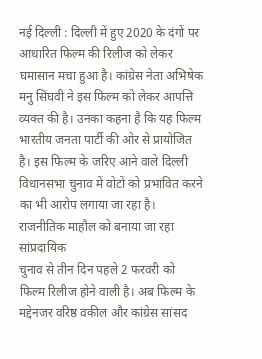नई दिल्ली : दिल्ली में हुए 2020 के दंगों पर आधारित फिल्म की रिलीज को लेकर घमासान मचा हुआ है। कांग्रेस नेता अभिषेक मनु सिंघवी ने इस फिल्म को लेकर आपत्ति व्यक्त की है। उनका कहना है कि यह फिल्म भारतीय जनता पार्टी की ओर से प्रायोजित है। इस फिल्म के जरिए आने वाले दिल्ली विधानसभा चुनाव में वोटों को प्रभावित करने का भी आरोप लगाया जा रहा है।
राजनीतिक माहौल को बनाया जा रहा सांप्रदायिक
चुनाव से तीन दिन पहले 2 फरवरी को फिल्म रिलीज होने वाली है। अब फिल्म के मद्देनजर वरिष्ठ वकील और कांग्रेस सांसद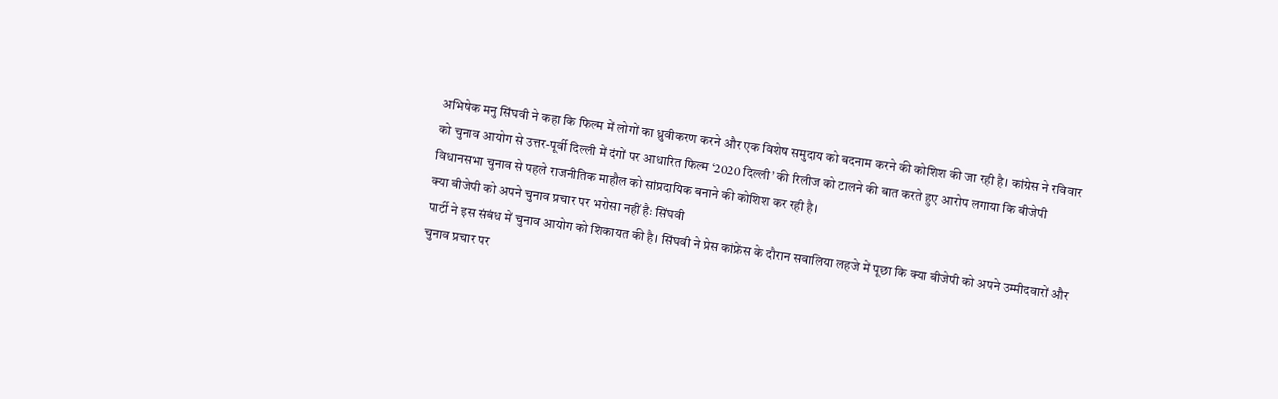अभिषेक मनु सिंघवी ने कहा कि फिल्म में लोगों का ध्रुवीकरण करने और एक विशेष समुदाय को बदनाम करने की कोशिश की जा रही है। कांग्रेस ने रविवार को चुनाव आयोग से उत्तर-पूर्वी दिल्ली में दंगों पर आधारित फिल्म ‘2020 दिल्ली’ की रिलीज को टालने की बात करते हुए आरोप लगाया कि बीजेपी विधानसभा चुनाव से पहले राजनीतिक माहौल को सांप्रदायिक बनाने की कोशिश कर रही है।
क्या बीजेपी को अपने चुनाव प्रचार पर भरोसा नहीं हैः सिंघवी
पार्टी ने इस संबंध में चुनाव आयोग को शिकायत की है। सिंघवी ने प्रेस कांफ्रेंस के दौरान सवालिया लहजे में पूछा कि क्या बीजेपी को अपने उम्मीदवारों और चुनाव प्रचार पर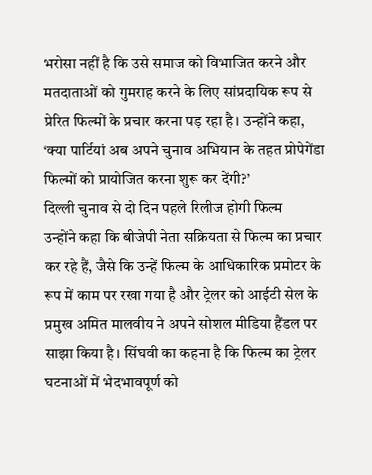भरोसा नहीं है कि उसे समाज को विभाजित करने और मतदाताओं को गुमराह करने के लिए सांप्रदायिक रूप से प्रेरित फिल्मों के प्रचार करना पड़ रहा है। उन्होंने कहा, ‘क्या पार्टियां अब अपने चुनाव अभियान के तहत प्रोपेगेंडा फिल्मों को प्रायोजित करना शुरू कर देंगी?’
दिल्ली चुनाव से दो दिन पहले रिलीज होगी फिल्म
उन्होंने कहा कि बीजेपी नेता सक्रियता से फिल्म का प्रचार कर रहे हैं, जैसे कि उन्हें फिल्म के आधिकारिक प्रमोटर के रूप में काम पर रखा गया है और ट्रेलर को आईटी सेल के प्रमुख अमित मालवीय ने अपने सोशल मीडिया हैंडल पर साझा किया है। सिंघवी का कहना है कि फिल्म का ट्रेलर घटनाओं में भेदभावपूर्ण को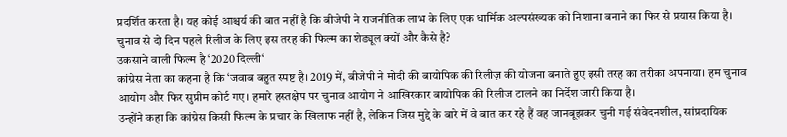प्रदर्शित करता है। यह कोई आश्चर्य की बात नहीं है कि बीजेपी ने राजनीतिक लाभ के लिए एक धार्मिक अल्पसंख्यक को निशाना बनाने का फिर से प्रयास किया है। चुनाव से दो दिन पहले रिलीज के लिए इस तरह की फिल्म का शेड्यूल क्यों और कैसे है?
उकसाने वाली फिल्म है ‘2020 दिल्ली‘
कांग्रेस नेता का कहना है कि ‘जवाब बहुत स्पष्ट है। 2019 में, बीजेपी ने मोदी की बायोपिक की रिलीज़ की योजना बनाते हुए इसी तरह का तरीका अपनाया। हम चुनाव आयोग और फिर सुप्रीम कोर्ट गए। हमारे हस्तक्षेप पर चुनाव आयोग ने आखिरकार बायोपिक की रिलीज टालने का निर्देश जारी किया है।
उन्होंने कहा कि कांग्रेस किसी फिल्म के प्रचार के खिलाफ नहीं है, लेकिन जिस मुद्दे के बारे में वे बात कर रहे हैं वह जानबूझकर चुनी गई संवेदनशील, सांप्रदायिक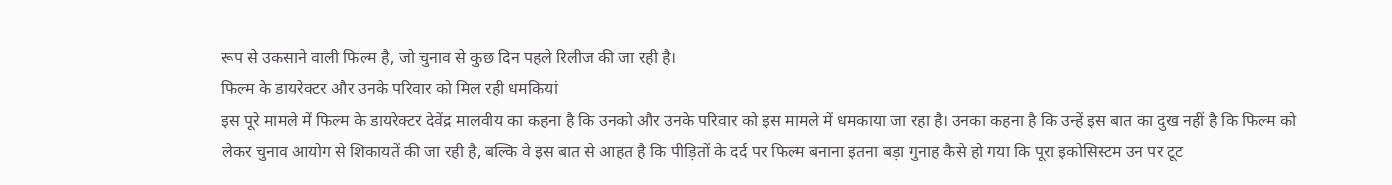रूप से उकसाने वाली फिल्म है, जो चुनाव से कुछ दिन पहले रिलीज की जा रही है।
फिल्म के डायरेक्टर और उनके परिवार को मिल रही धमकियां
इस पूरे मामले में फिल्म के डायरेक्टर देवेंद्र मालवीय का कहना है कि उनको और उनके परिवार को इस मामले में धमकाया जा रहा है। उनका कहना है कि उन्हें इस बात का दुख नहीं है कि फिल्म को लेकर चुनाव आयोग से शिकायतें की जा रही है, बल्कि वे इस बात से आहत है कि पीड़ितों के दर्द पर फिल्म बनाना इतना बड़ा गुनाह कैसे हो गया कि पूरा इकोसिस्टम उन पर टूट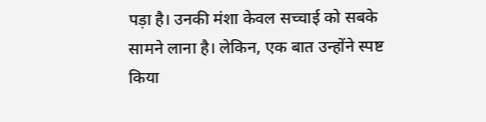पड़ा है। उनकी मंशा केवल सच्चाई को सबके सामने लाना है। लेकिन, एक बात उन्होंने स्पष्ट किया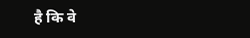है कि वे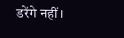डरेंगे नहीं।